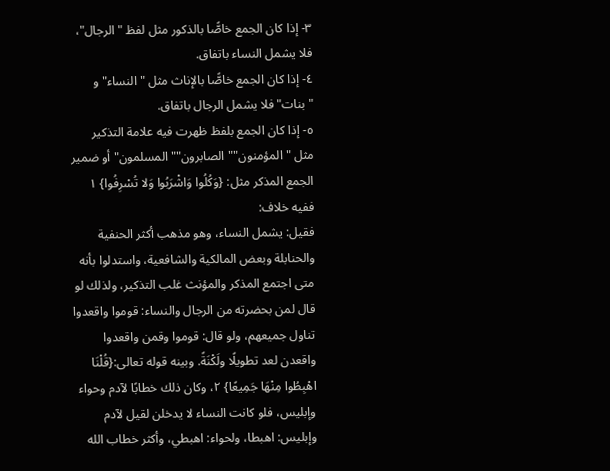٣- إذا كان الجمع خاصًّا بالذكور مثل لفظ "الرجال"، فلا يشمل النساء باتفاق.
٤- إذا كان الجمع خاصًّا بالإناث مثل "النساء" و "بنات" فلا يشمل الرجال باتفاق.
٥- إذا كان الجمع بلفظ ظهرت فيه علامة التذكير مثل "المؤمنون""الصابرون""المسلمون" أو ضمير الجمع المذكر مثل: {وَكُلُوا وَاشْرَبُوا وَلا تُسْرِفُوا} ١ ففيه خلاف:
فقيل: يشمل النساء، وهو مذهب أكثر الحنفية والحنابلة وبعض المالكية والشافعية، واستدلوا بأنه متى اجتمع المذكر والمؤنث غلب التذكير، ولذلك لو قال لمن بحضرته من الرجال والنساء: قوموا واقعدوا تناول جميعهم، ولو قال: قوموا وقمن واقعدوا واقعدن لعد تطويلًا ولَكْنَةً. وبينه قوله تعالى:{قُلْنَا اهْبِطُوا مِنْهَا جَمِيعًا} ٢، وكان ذلك خطابًا لآدم وحواء وإبليس، فلو كانت النساء لا يدخلن لقيل لآدم وإبليس: اهبطا، ولحواء: اهبطي، وأكثر خطاب الله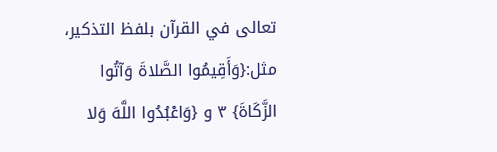تعالى في القرآن بلفظ التذكير، مثل:{وَأَقِيمُوا الصَّلاةَ وَآتُوا الزَّكَاةَ} ٣ و {وَاعْبُدُوا اللَّهَ وَلا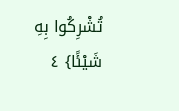تُشْرِكُوا بِهِ شَيْئًا} ٤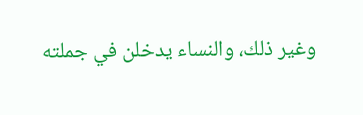وغير ذلك، والنساء يدخلن في جملته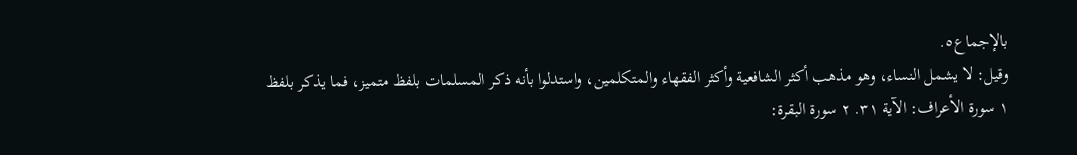بالإجماع٥.
وقيل: لا يشمل النساء، وهو مذهب أكثر الشافعية وأكثر الفقهاء والمتكلمين، واستدلوا بأنه ذكر المسلمات بلفظ متميز، فما يذكر بلفظ
١ سورة الأعراف: الآية ٣١. ٢ سورة البقرة: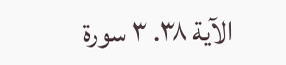الآية ٣٨. ٣ سورة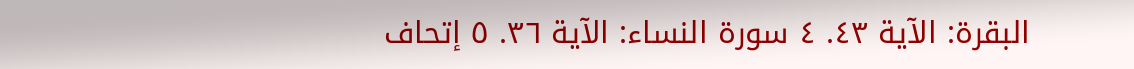البقرة: الآية ٤٣. ٤ سورة النساء: الآية ٣٦. ٥ إتحاف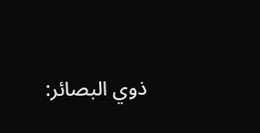ذوي البصائر: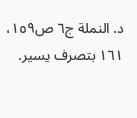د. النملة ج٦ ص١٥٩، ١٦١ بتصرف يسير.